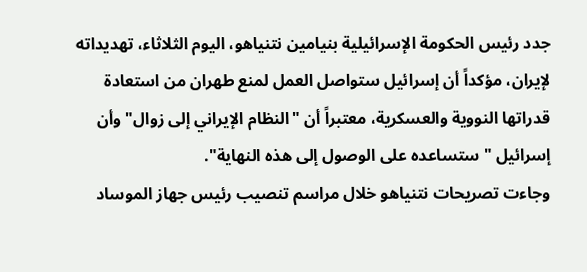جدد رئيس الحكومة الإسرائيلية بنيامين نتنياهو، اليوم الثلاثاء، تهديداته لإيران، مؤكداً أن إسرائيل ستواصل العمل لمنع طهران من استعادة قدراتها النووية والعسكرية، معتبراً أن "النظام الإيراني إلى زوال" وأن إسرائيل "ستساعده على الوصول إلى هذه النهاية".
وجاءت تصريحات نتنياهو خلال مراسم تنصيب رئيس جهاز الموساد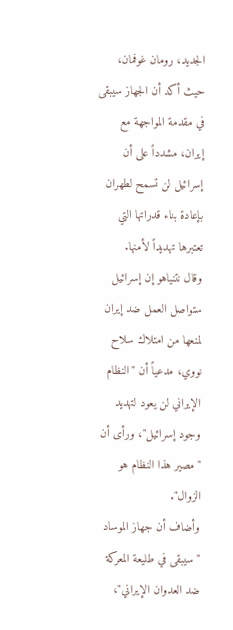الجديد، رومان غوفمان، حيث أكد أن الجهاز سيبقى في مقدمة المواجهة مع إيران، مشدداً على أن إسرائيل لن تسمح لطهران بإعادة بناء قدراتها التي تعتبرها تهديداً لأمنها.
وقال نتنياهو إن إسرائيل ستواصل العمل ضد إيران لمنعها من امتلاك سلاح نووي، مدعياً أن "النظام الإيراني لن يعود لتهديد وجود إسرائيل"، ورأى أن "مصير هذا النظام هو الزوال".
وأضاف أن جهاز الموساد "سيبقى في طليعة المعركة ضد العدوان الإيراني"،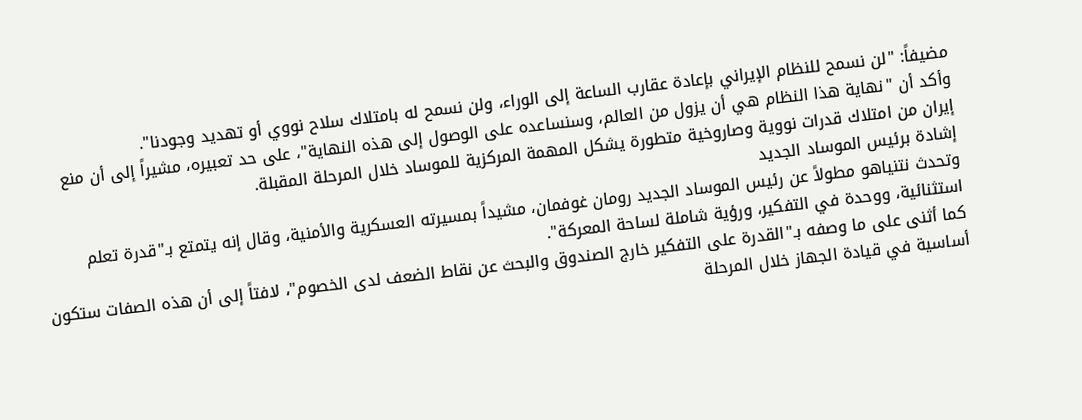مضيفاً: "لن نسمح للنظام الإيراني بإعادة عقارب الساعة إلى الوراء، ولن نسمح له بامتلاك سلاح نووي أو تهديد وجودنا".
وأكد أن "نهاية هذا النظام هي أن يزول من العالم، وسنساعده على الوصول إلى هذه النهاية"، على حد تعبيره، مشيراً إلى أن منع إيران من امتلاك قدرات نووية وصاروخية متطورة يشكل المهمة المركزية للموساد خلال المرحلة المقبلة.
إشادة برئيس الموساد الجديد
وتحدث نتنياهو مطولاً عن رئيس الموساد الجديد رومان غوفمان، مشيداً بمسيرته العسكرية والأمنية، وقال إنه يتمتع بـ"قدرة تعلم استثنائية، ووحدة في التفكير، ورؤية شاملة لساحة المعركة".
كما أثنى على ما وصفه بـ"القدرة على التفكير خارج الصندوق والبحث عن نقاط الضعف لدى الخصوم"، لافتاً إلى أن هذه الصفات ستكون أساسية في قيادة الجهاز خلال المرحلة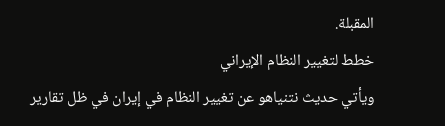المقبلة.
خطط لتغيير النظام الإيراني
ويأتي حديث نتنياهو عن تغيير النظام في إيران في ظل تقارير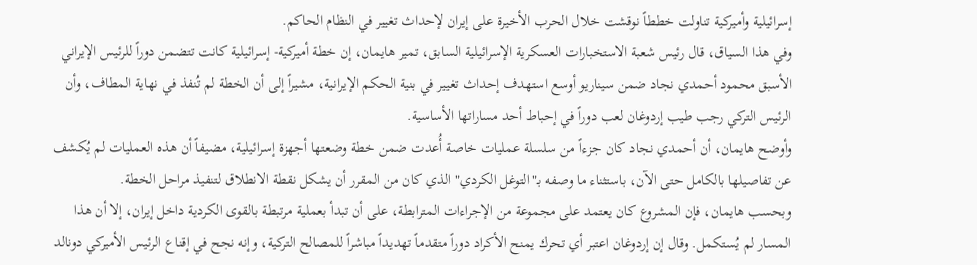إسرائيلية وأميركية تناولت خططاً نوقشت خلال الحرب الأخيرة على إيران لإحداث تغيير في النظام الحاكم.
وفي هذا السياق، قال رئيس شعبة الاستخبارات العسكرية الإسرائيلية السابق، تمير هايمان، إن خطة أميركية- إسرائيلية كانت تتضمن دوراً للرئيس الإيراني الأسبق محمود أحمدي نجاد ضمن سيناريو أوسع استهدف إحداث تغيير في بنية الحكم الإيرانية، مشيراً إلى أن الخطة لم تُنفذ في نهاية المطاف، وأن الرئيس التركي رجب طيب إردوغان لعب دوراً في إحباط أحد مساراتها الأساسية.
وأوضح هايمان، أن أحمدي نجاد كان جزءاً من سلسلة عمليات خاصة أُعدت ضمن خطة وضعتها أجهزة إسرائيلية، مضيفاً أن هذه العمليات لم يُكشف عن تفاصيلها بالكامل حتى الآن، باستثناء ما وصفه بـ"التوغل الكردي" الذي كان من المقرر أن يشكل نقطة الانطلاق لتنفيذ مراحل الخطة.
وبحسب هايمان، فإن المشروع كان يعتمد على مجموعة من الإجراءات المترابطة، على أن تبدأ بعملية مرتبطة بالقوى الكردية داخل إيران، إلا أن هذا المسار لم يُستكمل. وقال إن إردوغان اعتبر أي تحرك يمنح الأكراد دوراً متقدماً تهديداً مباشراً للمصالح التركية، وإنه نجح في إقناع الرئيس الأميركي دونالد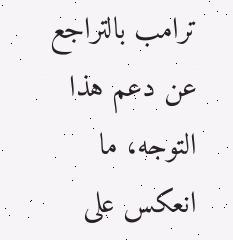ترامب بالتراجع عن دعم هذا التوجه، ما انعكس على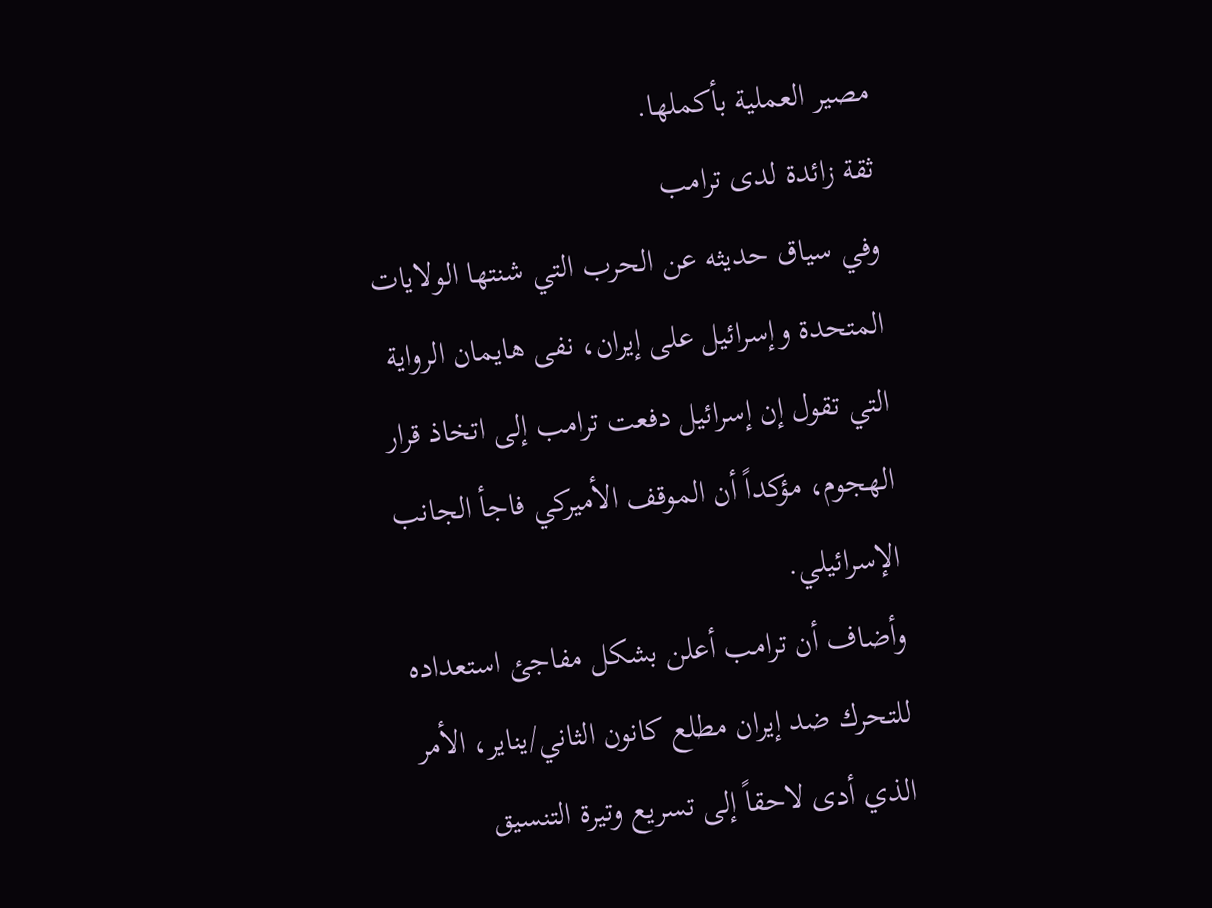مصير العملية بأكملها.
ثقة زائدة لدى ترامب
وفي سياق حديثه عن الحرب التي شنتها الولايات المتحدة وإسرائيل على إيران، نفى هايمان الرواية التي تقول إن إسرائيل دفعت ترامب إلى اتخاذ قرار الهجوم، مؤكداً أن الموقف الأميركي فاجأ الجانب الإسرائيلي.
وأضاف أن ترامب أعلن بشكل مفاجئ استعداده للتحرك ضد إيران مطلع كانون الثاني/يناير، الأمر الذي أدى لاحقاً إلى تسريع وتيرة التنسيق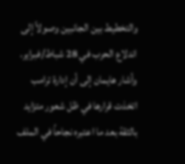والتخطيط بين الجانبين وصولاً إلى اندلاع الحرب في 28 شباط/فبراير.
وأشار هايمان إلى أن إدارة ترامب اتخذت قرارها في ظل شعور متزايد بالثقة بعد ما اعتبره نجاحاً في الملف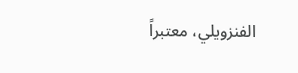الفنزويلي، معتبراً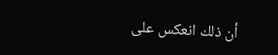أن ذلك انعكس على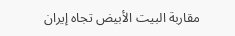مقاربة البيت الأبيض تجاه إيران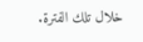خلال تلك الفترة.